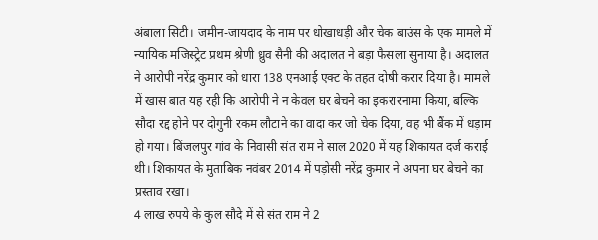अंबाला सिटी। जमीन-जायदाद के नाम पर धोखाधड़ी और चेक बाउंस के एक मामले में न्यायिक मजिस्ट्रेट प्रथम श्रेणी ध्रुव सैनी की अदालत ने बड़ा फैसला सुनाया है। अदालत ने आरोपी नरेंद्र कुमार को धारा 138 एनआई एक्ट के तहत दोषी करार दिया है। मामले में खास बात यह रही कि आरोपी ने न केवल घर बेचने का इकरारनामा किया, बल्कि सौदा रद्द होने पर दोगुनी रकम लौटाने का वादा कर जो चेक दिया, वह भी बैंक में धड़ाम हो गया। बिंजलपुर गांव के निवासी संत राम ने साल 2020 में यह शिकायत दर्ज कराई थी। शिकायत के मुताबिक नवंबर 2014 में पड़ोसी नरेंद्र कुमार ने अपना घर बेचने का प्रस्ताव रखा।
4 लाख रुपये के कुल सौदे में से संत राम ने 2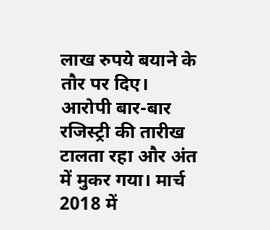लाख रुपये बयाने के तौर पर दिए। आरोपी बार-बार रजिस्ट्री की तारीख टालता रहा और अंत में मुकर गया। मार्च 2018 में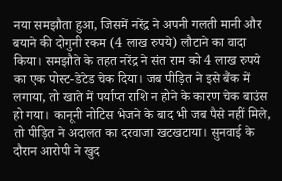नया समझौता हुआ, जिसमें नरेंद्र ने अपनी गलती मानी और बयाने की दोगुनी रकम (4 लाख रुपये) लौटाने का वादा किया। समझौते के तहत नरेंद्र ने संत राम को 4 लाख रुपये का एक पोस्ट-डेटेड चेक दिया। जब पीड़ित ने इसे बैंक में लगाया, तो खाते में पर्याप्त राशि न होने के कारण चेक बाउंस हो गया। कानूनी नोटिस भेजने के बाद भी जब पैसे नहीं मिले, तो पीड़ित ने अदालत का दरवाजा खटखटाया। सुनवाई के दौरान आरोपी ने खुद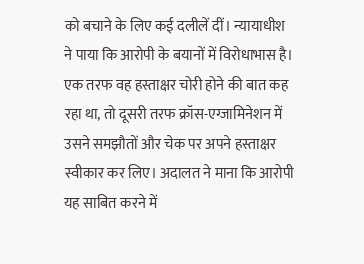को बचाने के लिए कई दलीलें दीं। न्यायाधीश ने पाया कि आरोपी के बयानों में विरोधाभास है। एक तरफ वह हस्ताक्षर चोरी होने की बात कह रहा था, तो दूसरी तरफ क्रॉस-एग्जामिनेशन में उसने समझौतों और चेक पर अपने हस्ताक्षर स्वीकार कर लिए। अदालत ने माना कि आरोपी यह साबित करने में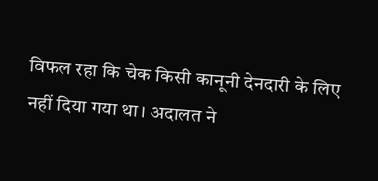विफल रहा कि चेक किसी कानूनी देनदारी के लिए नहीं दिया गया था। अदालत ने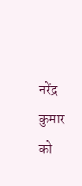नरेंद्र कुमार को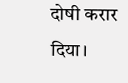दोषी करार दिया।